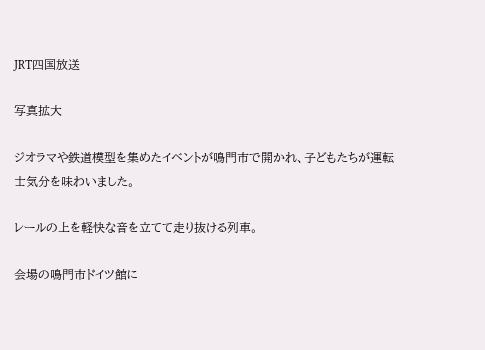JRT四国放送

写真拡大

ジオラマや鉄道模型を集めたイベントが鳴門市で開かれ、子どもたちが運転士気分を味わいました。

レールの上を軽快な音を立てて走り抜ける列車。

会場の鳴門市ドイツ館に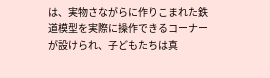は、実物さながらに作りこまれた鉄道模型を実際に操作できるコーナーが設けられ、子どもたちは真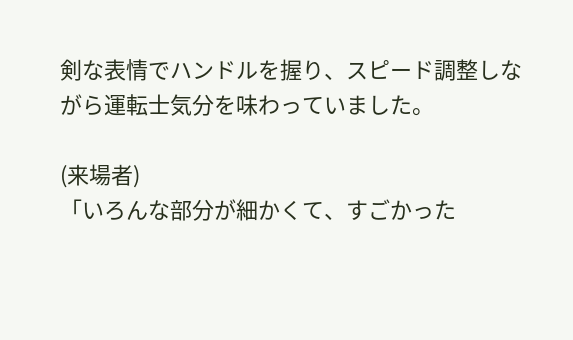剣な表情でハンドルを握り、スピード調整しながら運転士気分を味わっていました。

(来場者)
「いろんな部分が細かくて、すごかった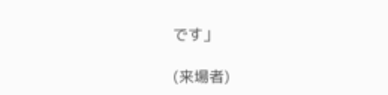です」

(来場者)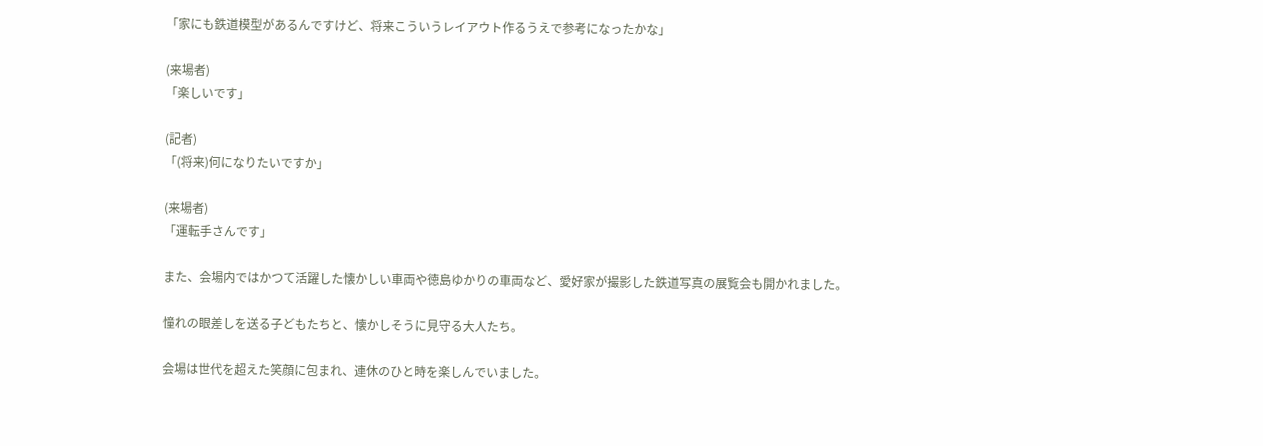「家にも鉄道模型があるんですけど、将来こういうレイアウト作るうえで参考になったかな」

(来場者)
「楽しいです」

(記者)
「(将来)何になりたいですか」

(来場者)
「運転手さんです」

また、会場内ではかつて活躍した懐かしい車両や徳島ゆかりの車両など、愛好家が撮影した鉄道写真の展覧会も開かれました。

憧れの眼差しを送る子どもたちと、懐かしそうに見守る大人たち。

会場は世代を超えた笑顔に包まれ、連休のひと時を楽しんでいました。